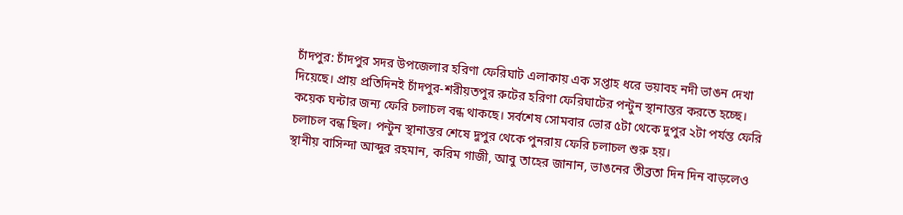চাঁদপুর: চাঁদপুর সদর উপজেলার হরিণা ফেরিঘাট এলাকায় এক সপ্তাহ ধরে ভয়াবহ নদী ভাঙন দেখা দিয়েছে। প্রায় প্রতিদিনই চাঁদপুর-শরীয়তপুর রুটের হরিণা ফেরিঘাটের পন্টুন স্থানান্তর করতে হচ্ছে। কয়েক ঘন্টার জন্য ফেরি চলাচল বন্ধ থাকছে। সর্বশেষ সোমবার ভোর ৫টা থেকে দুপুর ২টা পর্যন্ত ফেরি চলাচল বন্ধ ছিল। পন্টুন স্থানান্তর শেষে দুপুর থেকে পুনরায় ফেরি চলাচল শুরু হয়।
স্থানীয় বাসিন্দা আব্দুর রহমান, করিম গাজী, আবু তাহের জানান, ভাঙনের তীব্রতা দিন দিন বাড়লেও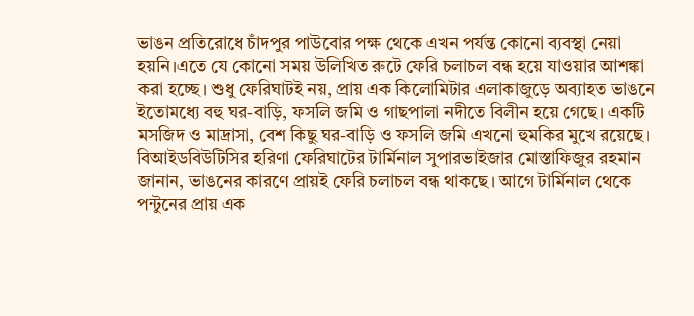ভাঙন প্রতিরোধে চাঁদপুর পাউবোর পক্ষ থেকে এখন পর্যন্ত কোনো ব্যবস্থা নেয়া হয়নি।এতে যে কোনো সময় উলিখিত রুটে ফেরি চলাচল বন্ধ হয়ে যাওয়ার আশঙ্কা করা হচ্ছে। শুধু ফেরিঘাটই নয়, প্রায় এক কিলোমিটার এলাকাজুড়ে অব্যাহত ভাঙনে ইতোমধ্যে বহু ঘর-বাড়ি, ফসলি জমি ও গাছপালা নদীতে বিলীন হয়ে গেছে। একটি মসজিদ ও মাদ্রাসা, বেশ কিছু ঘর-বাড়ি ও ফসলি জমি এখনো হুমকির মুখে রয়েছে।
বিআইডবিউটিসির হরিণা ফেরিঘাটের টার্মিনাল সুপারভাইজার মোস্তাফিজুর রহমান জানান, ভাঙনের কারণে প্রায়ই ফেরি চলাচল বন্ধ থাকছে। আগে টার্মিনাল থেকে পন্টুনের প্রায় এক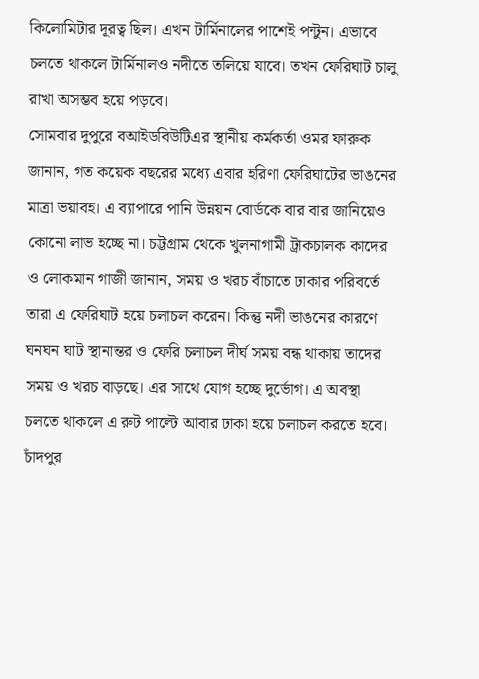কিলোমিটার দূরত্ব ছিল। এখন টার্মিনালের পাশেই পন্টুন। এভাবে চলতে থাকলে টার্মিনালও নদীতে তলিয়ে যাবে। তখন ফেরিঘাট চালু রাখা অসম্ভব হয়ে পড়বে।
সোমবার দুপুরে বআইডবিউটিএর স্থানীয় কর্মকর্তা ওমর ফারুক জানান, গত কয়েক বছরের মধ্যে এবার হরিণা ফেরিঘাটের ভাঙনের মাত্রা ভয়াবহ। এ ব্যাপারে পানি উন্নয়ন বোর্ডকে বার বার জানিয়েও কোনো লাভ হচ্ছে না। চট্টগ্রাম থেকে খুলনাগামী ট্রাকচালক কাদের ও লোকমান গাজী জানান, সময় ও খরচ বাঁচাতে ঢাকার পরিবর্তে তারা এ ফেরিঘাট হয়ে চলাচল করেন। কিন্তু নদী ভাঙনের কারণে ঘনঘন ঘাট স্থানান্তর ও ফেরি চলাচল দীর্ঘ সময় বন্ধ থাকায় তাদের সময় ও খরচ বাড়ছে। এর সাথে যোগ হচ্ছে দুর্ভোগ। এ অবস্থা চলতে থাকলে এ রুট পাল্টে আবার ঢাকা হয়ে চলাচল করতে হবে।
চাঁদপুর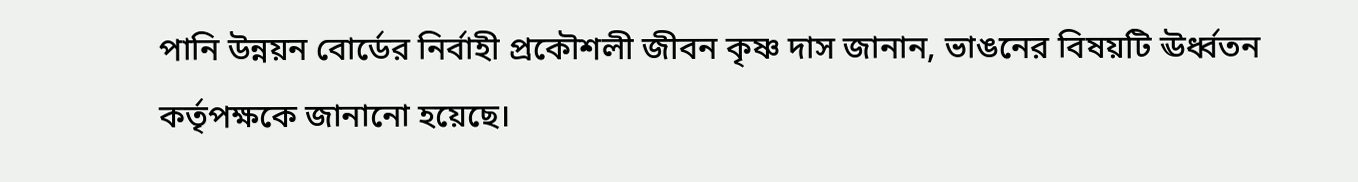পানি উন্নয়ন বোর্ডের নির্বাহী প্রকৌশলী জীবন কৃষ্ণ দাস জানান, ভাঙনের বিষয়টি ঊর্ধ্বতন কর্তৃপক্ষকে জানানো হয়েছে।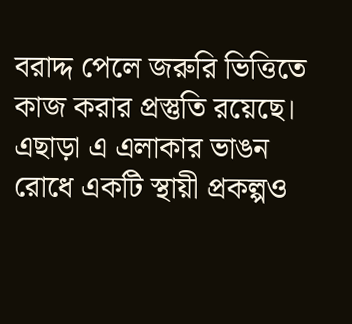বরাদ্দ পেলে জরুরি ভিত্তিতে কাজ করার প্রস্তুতি রয়েছে। এছাড়া এ এলাকার ভাঙন রোধে একটি স্থায়ী প্রকল্পও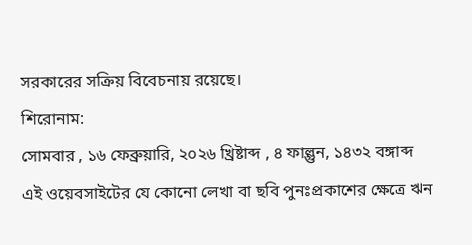সরকারের সক্রিয় বিবেচনায় রয়েছে।
শিরোনাম:
সোমবার , ১৬ ফেব্রুয়ারি, ২০২৬ খ্রিষ্টাব্দ , ৪ ফাল্গুন, ১৪৩২ বঙ্গাব্দ
এই ওয়েবসাইটের যে কোনো লেখা বা ছবি পুনঃপ্রকাশের ক্ষেত্রে ঋন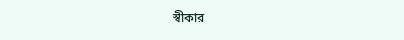স্বীকার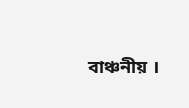বাঞ্চনীয় ।